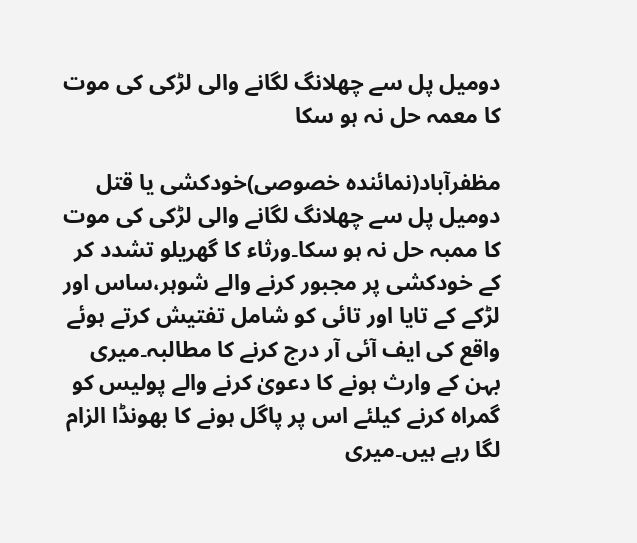دومیل پل سے چھلانگ لگانے والی لڑکی کی موت کا معمہ حل نہ ہو سکا

مظفرآباد(نمائندہ خصوصی)خودکشی یا قتل دومیل پل سے چھلانگ لگانے والی لڑکی کی موت کا ممبہ حل نہ ہو سکا۔ورثاء کا گھریلو تشدد کر کے خودکشی پر مجبور کرنے والے شوہر،ساس اور لڑکے کے تایا اور تائی کو شامل تفتیش کرتے ہوئے واقع کی ایف آئی آر درج کرنے کا مطالبہ۔میری بہن کے وارث ہونے کا دعویٰ کرنے والے پولیس کو گمراہ کرنے کیلئے اس پر پاگل ہونے کا بھونڈا الزام لگا رہے ہیں۔میری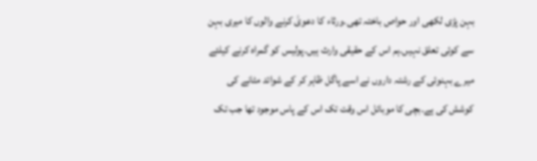بہن پڑی لکھی اور حواص باختہ تھی۔ورثاء کا دعویٰ کرنے والوں کا میری بہن سے کوئی تعلق نہیں۔ہم اس کے حقیقی وارث ہیں۔پولیس کو گمراہ کرنے کیلئے میرے بہنوئی کے رشتہ داروں نے اسے پاگل ظاہر کر کے شوائد مٹانے کی کوشش کی ہے۔بچی کا موبائل اس وقت تک اس کے پاس موجود تھا جب تک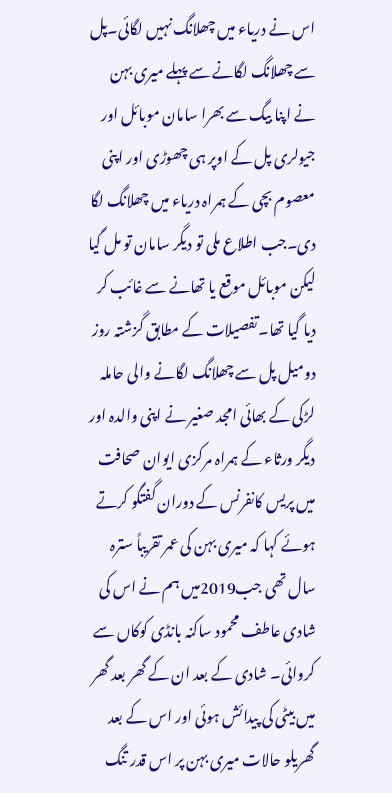اس نے دریاء میں چھلانگ نہیں لگائی۔پل سے چھلانگ لگانے سے پہلے میری بہن نے اپنا بیگ سے بھرا سامان موبائل اور جیولری پل کے اوپر ہی چھوڑی اور اپنی معصوم بچی کے ہمراہ دریاء میں چھلانگ لگا دی۔جب اطلاع ملی تو دیگر سامان تو مل گیا لیکن موبائل موقع یا تھانے سے غائب کر دیا گیا تھا۔تفصیلات کے مطابق گزشتہ روز دومیل پل سے چھلانگ لگانے والی حاملہ لڑکی کے بھائی امجد صغیر نے اپنی والدہ اور دیگر ورثاء کے ہمراہ مرکزی ایوان صحافت میں پریس کانفرنس کے دوران گفتگو کرتے ہوئے کہا کہ میری بہن کی عمر تقریباً سترہ سال تھی جب2019میں ہم نے اس کی شادی عاطف محمود ساکنہ بانڈی کوکاں سے کروائی۔ شادی کے بعد ان کے گھر بعد گھر میں بیٹی کی پیدائش ہوئی اور اس کے بعد گھریلو حالات میری بہن پر اس قدر تنگ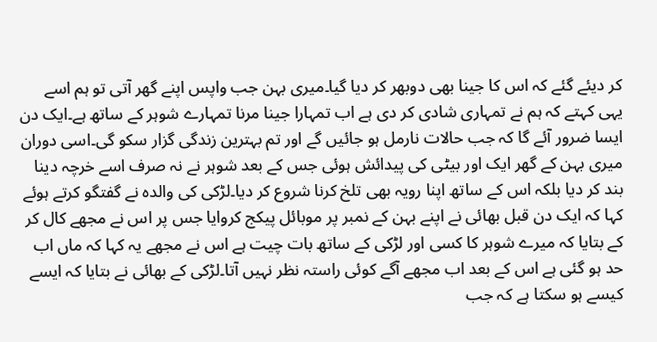کر دیئے گئے کہ اس کا جینا بھی دوبھر کر دیا گیا۔میری بہن جب واپس اپنے گھر آتی تو ہم اسے یہی کہتے کہ ہم نے تمہاری شادی کر دی ہے اب تمہارا جینا مرنا تمہارے شوہر کے ساتھ ہے۔ایک دن ایسا ضرور آئے گا کہ جب حالات نارمل ہو جائیں گے اور تم بہترین زندگی گزار سکو گی۔اسی دوران میری بہن کے گھر ایک اور بیٹی کی پیدائش ہوئی جس کے بعد شوہر نے نہ صرف اسے خرچہ دینا بند کر دیا بلکہ اس کے ساتھ اپنا رویہ بھی تلخ کرنا شروع کر دیا۔لڑکی کی والدہ نے گفتگو کرتے ہوئے کہا کہ ایک دن قبل بھائی نے اپنے بہن کے نمبر پر موبائل پیکج کروایا جس پر اس نے مجھے کال کر کے بتایا کہ میرے شوہر کا کسی اور لڑکی کے ساتھ بات چیت ہے اس نے مجھے یہ کہا کہ ماں اب حد ہو گئی ہے اس کے بعد اب مجھے آگے کوئی راستہ نظر نہیں آتا۔لڑکی کے بھائی نے بتایا کہ ایسے کیسے ہو سکتا ہے کہ جب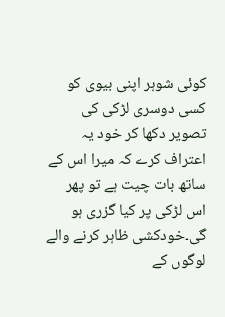کوئی شوہر اپنی بیوی کو کسی دوسری لڑکی کی تصویر دکھا کر خود یہ اعتراف کرے کہ میرا اس کے ساتھ بات چیت ہے تو پھر اس لڑکی پر کیا گزری ہو گی۔خودکشی ظاہر کرنے والے لوگوں کے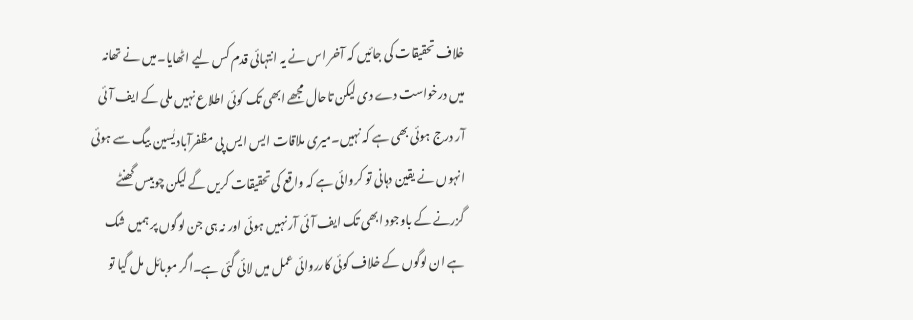خلاف تحقیقات کی جائیں کہ آخر اس نے یہ انتہائی قدم کس لیے اٹھایا۔میں نے تھانہ میں درخواست دے دی لیکن تاحال مجھے ابھی تک کوئی اطلاع نہیں ملی کے ایف آئی آر درج ہوئی بھی ہے کہ نہیں۔میری ملاقات ایس ایس پی مظفرآباد یٰسین بیگ سے ہوئی انہوں نے یقین دہانی تو کروائی ہے کہ واقع کی تحقیقات کریں گے لیکن چوبیس گھنٹے گزرنے کے باوجود ابھی تک ایف آئی آر نہیں ہوئی اور نہ ہی جن لوگوں پر ہمیں شک ہے ان لوگوں کے خلاف کوئی کارروائی عمل میں لائی گئی ہے۔اگر موبائل مل گیا تو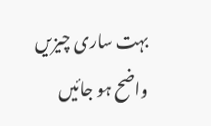بہت ساری چیزیں واضح ہو جائیں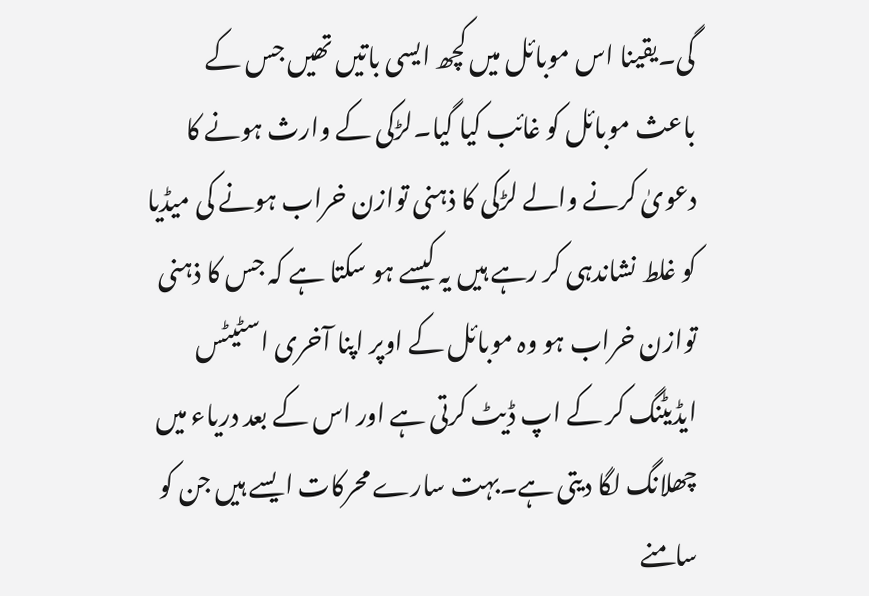گی۔یقینا اس موبائل میں کچھ ایسی باتیں تھیں جس کے باعث موبائل کو غائب کیا گیا۔لڑکی کے وارث ہونے کا دعویٰ کرنے والے لڑکی کا ذہنی توازن خراب ہونے کی میڈیا کو غلط نشاندہی کر رہے ہیں یہ کیسے ہو سکتا ہے کہ جس کا ذہنی توازن خراب ہو وہ موبائل کے اوپر اپنا آخری اسٹیٹس ایڈیٹنگ کر کے اپ ڈیٹ کرتی ہے اور اس کے بعد دریاء میں چھلانگ لگا دیتی ہے۔بہت سارے محرکات ایسے ہیں جن کو سامنے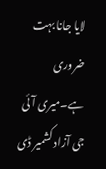لایا جانا بہت ضروری ہے۔میری آئی جی آزاد کشمیر ڈی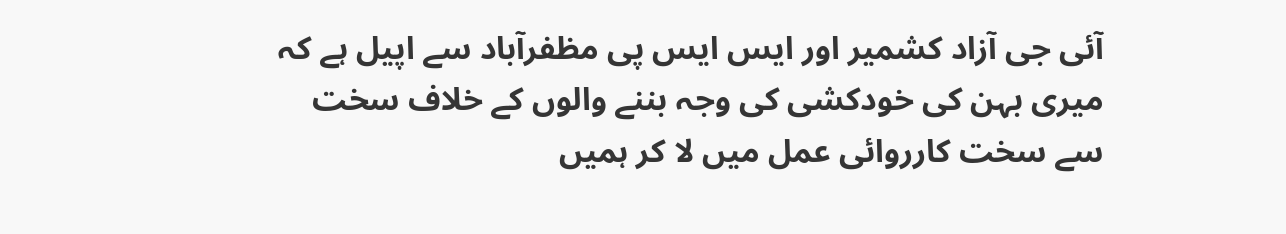آئی جی آزاد کشمیر اور ایس ایس پی مظفرآباد سے اپیل ہے کہ میری بہن کی خودکشی کی وجہ بننے والوں کے خلاف سخت سے سخت کارروائی عمل میں لا کر ہمیں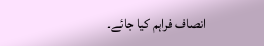انصاف فراہم کیا جائے۔